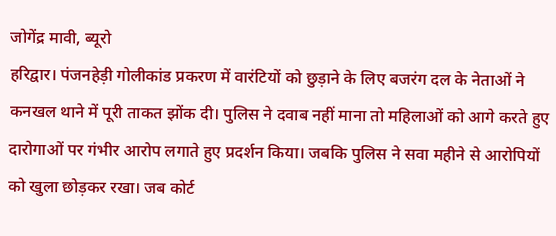जोगेंद्र मावी, ब्यूरो
हरिद्वार। पंजनहेड़ी गोलीकांड प्रकरण में वारंटियों को छुड़ाने के लिए बजरंग दल के नेताओं ने कनखल थाने में पूरी ताकत झोंक दी। पुलिस ने दवाब नहीं माना तो महिलाओं को आगे करते हुए दारोगाओं पर गंभीर आरोप लगाते हुए प्रदर्शन किया। जबकि पुलिस ने सवा महीने से आरोपियों को खुला छोड़कर रखा। जब कोर्ट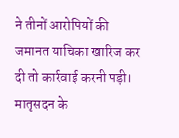ने तीनों आरोपियों की जमानत याचिका खारिज कर दी तो कार्रवाई करनी पड़ी।
मातृसदन के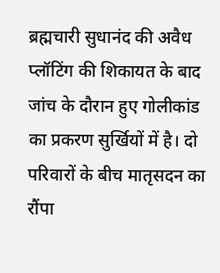ब्रह्मचारी सुधानंद की अवैध प्लॉटिंग की शिकायत के बाद जांच के दौरान हुए गोलीकांड का प्रकरण सुर्खियों में है। दो परिवारों के बीच मातृसदन का रौंपा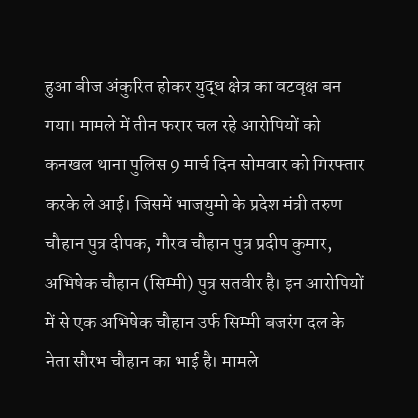हुआ बीज अंकुरित होकर युद्ध क्षेत्र का वटवृक्ष बन गया। मामले में तीन फरार चल रहे आरोपियों को कनखल थाना पुलिस 9 मार्च दिन सोमवार को गिरफ्तार करके ले आई। जिसमें भाजयुमो के प्रदेश मंत्री तरुण चौहान पुत्र दीपक, गौरव चौहान पुत्र प्रदीप कुमार, अभिषेक चौहान (सिम्मी) पुत्र सतवीर है। इन आरोपियों में से एक अभिषेक चौहान उर्फ सिम्मी बजरंग दल के नेता सौरभ चौहान का भाई है। मामले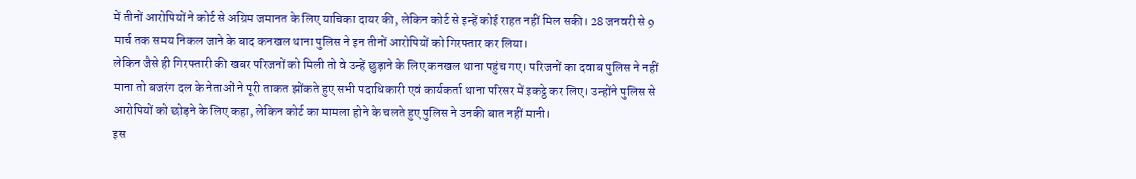में तीनों आरोपियों ने कोर्ट से अग्रिम जमानत के लिए याचिका दायर की, लेकिन कोर्ट से इन्हें कोई राहत नहीं मिल सकी। 28 जनवरी से 9 मार्च तक समय निकल जाने के बाद कनखल थाना पुलिस ने इन तीनों आरोपियों को गिरफ्तार कर लिया।
लेकिन जैसे ही गिरफ्तारी की खबर परिजनों को मिली तो वे उन्हें छुड़ाने के लिए कनखल थाना पहुंच गए। परिजनों का दवाब पुलिस ने नहीं माना तो बजरंग दल के नेताओं ने पूरी ताकत झोंकते हुए सभी पदाधिकारी एवं कार्यकर्ता थाना परिसर में इकट्ठे कर लिए। उन्होंने पुलिस से आरोपियों को छोड़ने के लिए कहा, लेकिन कोर्ट का मामला होने के चलते हुए पुलिस ने उनकी बात नहीं मानी।
इस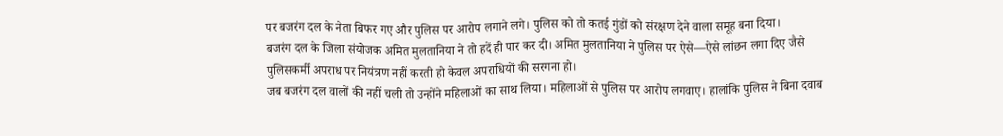पर बजरंग दल के नेता बिफर गए और पुलिस पर आरोप लगाने लगे। पुलिस को तो कतई गुंडों को संरक्षण देने वाला समूह बना दिया।
बजरंग दल के जिला संयोजक अमित मुलतानिया ने तो हदें ही पार कर दी। अमित मुलतानिया ने पुलिस पर ऐसे—ऐसे लांछन लगा दिए जैसे पुलिसकर्मी अपराध पर नियंत्रण नहीं करती हो केवल अपराधियों की सरगना हो।
जब बजरंग दल वालों की नहीं चली तो उन्होंने महिलाओं का साथ लिया। महिलाओं से पुलिस पर आरोप लगवाए। हालांकि पुलिस ने बिना दवाब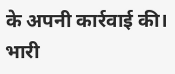के अपनी कार्रवाई की। भारी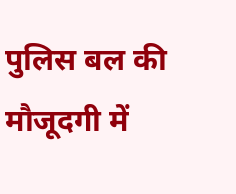पुलिस बल की मौजूदगी में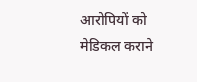आरोपियों को मेडिकल कराने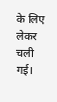के लिए लेकर चली गई।